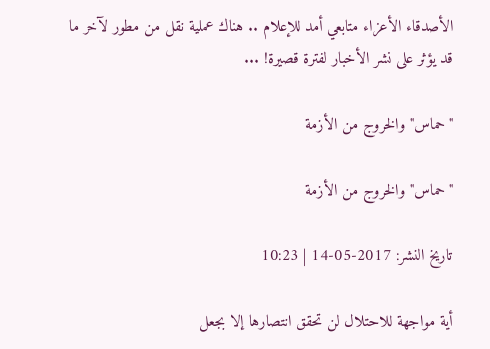الأصدقاء الأعزاء متابعي أمد للإعلام .. هناك عملية نقل من مطور لآخر ما قد يؤثر على نشر الأخبار لفترة قصيرة! ...

"حماس" والخروج من الأزمة

"حماس" والخروج من الأزمة

تاريخ النشر: 2017-05-14 | 10:23

أية مواجهة للاحتلال لن تحقق انتصارها إلا بجعل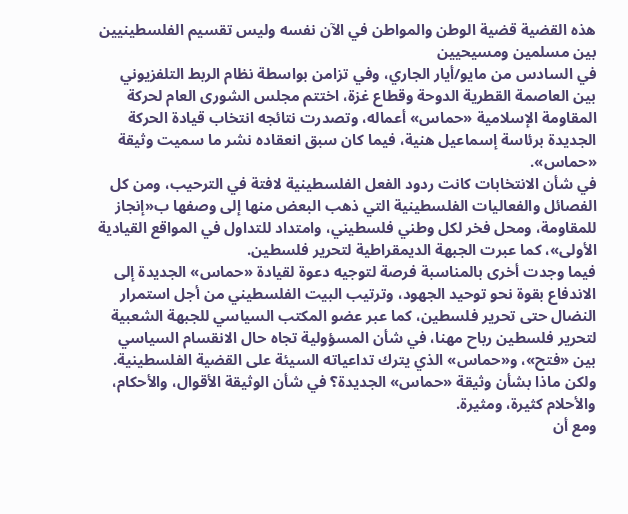هذه القضية قضية الوطن والمواطن في الآن نفسه وليس تقسيم الفلسطينيين بين مسلمين ومسيحيين
في السادس من مايو/أيار الجاري، وفي تزامن بواسطة نظام الربط التلفزيوني بين العاصمة القطرية الدوحة وقطاع غزة، اختتم مجلس الشورى العام لحركة المقاومة الإسلامية «حماس» أعماله، وتصدرت نتائجه انتخاب قيادة الحركة الجديدة برئاسة إسماعيل هنية، فيما كان سبق انعقاده نشر ما سميت وثيقة «حماس».
في شأن الانتخابات كانت ردود الفعل الفلسطينية لافتة في الترحيب، ومن كل الفصائل والفعاليات الفلسطينية التي ذهب البعض منها إلى وصفها ب«إنجاز للمقاومة، ومحل فخر لكل وطني فلسطيني، وامتداد للتداول في المواقع القيادية الأولى»، كما عبرت الجبهة الديمقراطية لتحرير فلسطين.
فيما وجدت أخرى بالمناسبة فرصة لتوجيه دعوة لقيادة «حماس» الجديدة إلى الاندفاع بقوة نحو توحيد الجهود، وترتيب البيت الفلسطيني من أجل استمرار النضال حتى تحرير فلسطين، كما عبر عضو المكتب السياسي للجبهة الشعبية لتحرير فلسطين رباح مهنا، في شأن المسؤولية تجاه حال الانقسام السياسي بين «فتح»، و«حماس» الذي يترك تداعياته السيئة على القضية الفلسطينية.
ولكن ماذا بشأن وثيقة «حماس» الجديدة؟ في شأن الوثيقة الأقوال، والأحكام، والأحلام كثيرة، ومثيرة.
ومع أن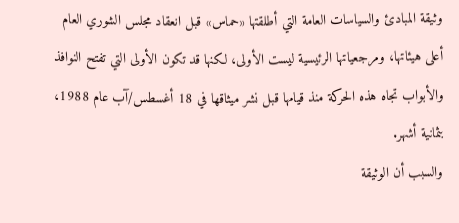وثيقة المبادئ والسياسات العامة التي أطلقتها «حماس» قبل انعقاد مجلس الشوري العام أعلى هيئاتها، ومرجعياتها الرئيسية ليست الأولى، لكنها قد تكون الأولى التي تفتح النوافذ والأبواب تجاه هذه الحركة منذ قيامها قبل نشر ميثاقها في 18 أغسطس/آب عام 1988، بثمانية أشهر.
والسبب أن الوثيقة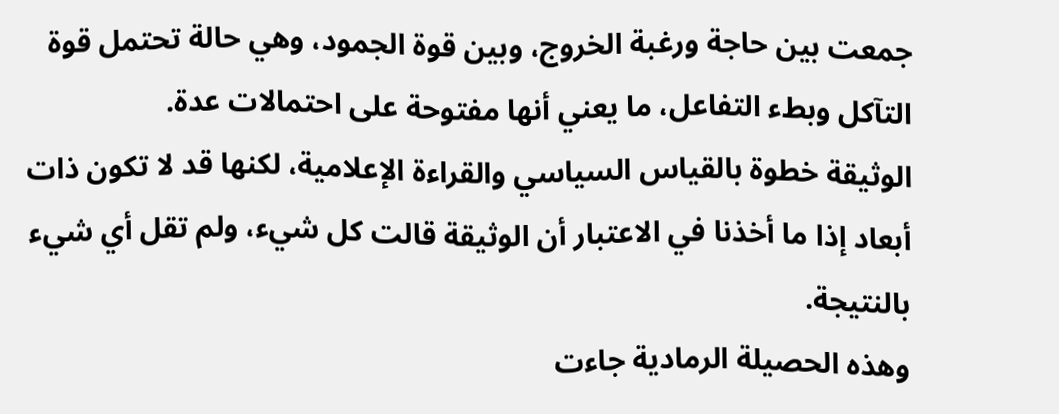جمعت بين حاجة ورغبة الخروج، وبين قوة الجمود، وهي حالة تحتمل قوة التآكل وبطء التفاعل، ما يعني أنها مفتوحة على احتمالات عدة.
الوثيقة خطوة بالقياس السياسي والقراءة الإعلامية، لكنها قد لا تكون ذات أبعاد إذا ما أخذنا في الاعتبار أن الوثيقة قالت كل شيء، ولم تقل أي شيء بالنتيجة.
وهذه الحصيلة الرمادية جاءت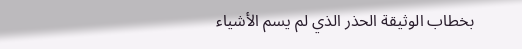بخطاب الوثيقة الحذر الذي لم يسم الأشياء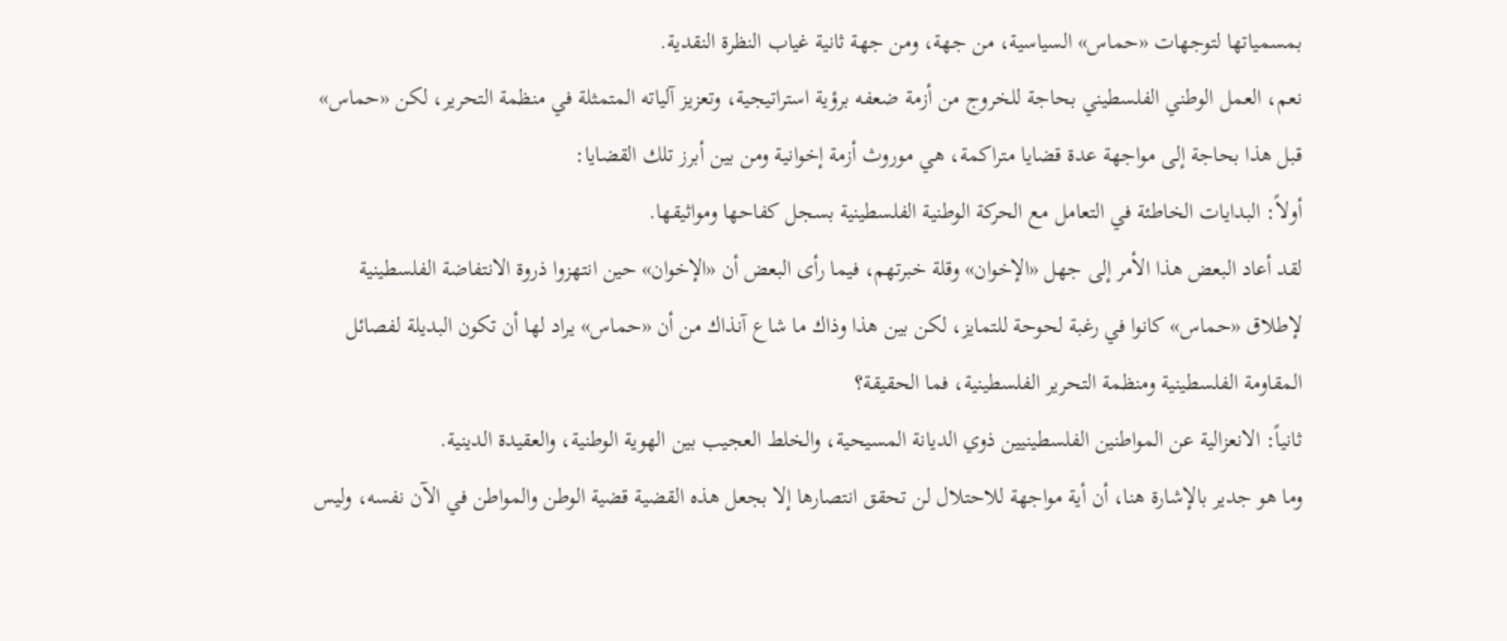بمسمياتها لتوجهات «حماس» السياسية، من جهة، ومن جهة ثانية غياب النظرة النقدية.
نعم، العمل الوطني الفلسطيني بحاجة للخروج من أزمة ضعفه برؤية استراتيجية، وتعزيز آلياته المتمثلة في منظمة التحرير، لكن «حماس» قبل هذا بحاجة إلى مواجهة عدة قضايا متراكمة، هي موروث أزمة إخوانية ومن بين أبرز تلك القضايا:
أولاً: البدايات الخاطئة في التعامل مع الحركة الوطنية الفلسطينية بسجل كفاحها ومواثيقها.
لقد أعاد البعض هذا الأمر إلى جهل «الإخوان» وقلة خبرتهم، فيما رأى البعض أن «الإخوان» حين انتهزوا ذروة الانتفاضة الفلسطينية لإطلاق «حماس» كانوا في رغبة لحوحة للتمايز، لكن بين هذا وذاك ما شاع آنذاك من أن «حماس» يراد لها أن تكون البديلة لفصائل المقاومة الفلسطينية ومنظمة التحرير الفلسطينية، فما الحقيقة؟
ثانياً: الانعزالية عن المواطنين الفلسطينيين ذوي الديانة المسيحية، والخلط العجيب بين الهوية الوطنية، والعقيدة الدينية.
وما هو جدير بالإشارة هنا، أن أية مواجهة للاحتلال لن تحقق انتصارها إلا بجعل هذه القضية قضية الوطن والمواطن في الآن نفسه، وليس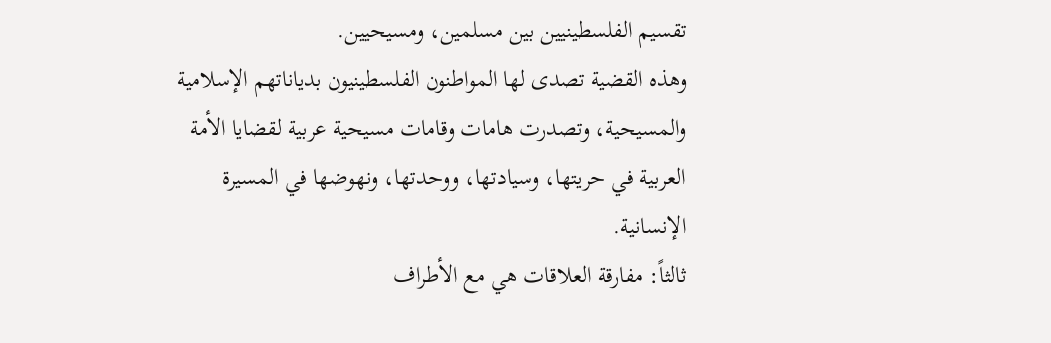تقسيم الفلسطينيين بين مسلمين، ومسيحيين.
وهذه القضية تصدى لها المواطنون الفلسطينيون بدياناتهم الإسلامية والمسيحية، وتصدرت هامات وقامات مسيحية عربية لقضايا الأمة العربية في حريتها، وسيادتها، ووحدتها، ونهوضها في المسيرة الإنسانية.
ثالثاً: مفارقة العلاقات هي مع الأطراف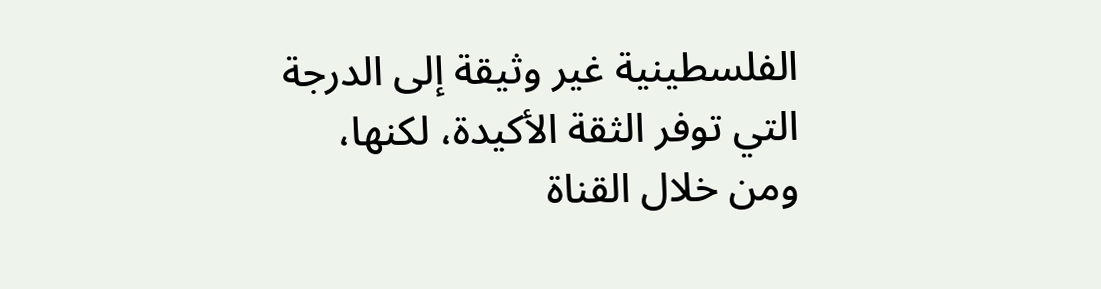الفلسطينية غير وثيقة إلى الدرجة التي توفر الثقة الأكيدة، لكنها، ومن خلال القناة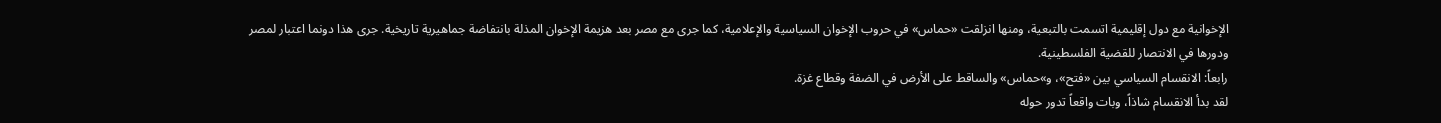الإخوانية مع دول إقليمية اتسمت بالتبعية، ومنها انزلقت «حماس» في حروب الإخوان السياسية والإعلامية، كما جرى مع مصر بعد هزيمة الإخوان المذلة بانتفاضة جماهيرية تاريخية. جرى هذا دونما اعتبار لمصر ودورها في الانتصار للقضية الفلسطينية.
رابعاً: الانقسام السياسي بين «فتح»، و»حماس» والساقط على الأرض في الضفة وقطاع غزة.
لقد بدأ الانقسام شاذاً، وبات واقعاً تدور حوله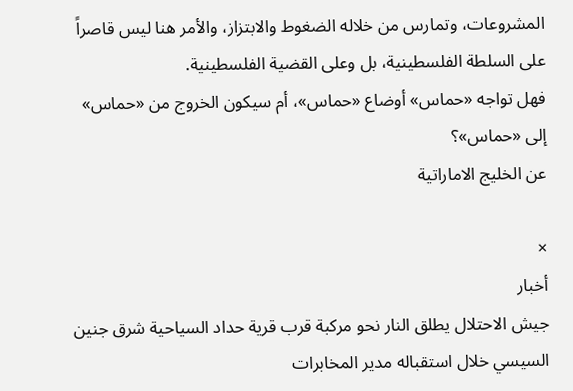المشروعات، وتمارس من خلاله الضغوط والابتزاز، والأمر هنا ليس قاصراً على السلطة الفلسطينية، بل وعلى القضية الفلسطينية.
فهل تواجه «حماس» أوضاع «حماس»، أم سيكون الخروج من «حماس» إلى «حماس»؟
عن الخليج الاماراتية

×
أخبار
جيش الاحتلال يطلق النار نحو مركبة قرب قرية حداد السياحية شرق جنين السيسي خلال استقباله مدير المخابرات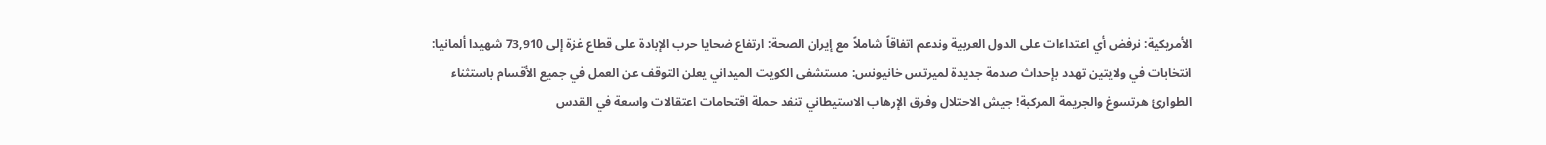الأمريكية: نرفض أي اعتداءات على الدول العربية وندعم اتفاقاً شاملاً مع إيران الصحة: ارتفاع ضحايا حرب الإبادة على قطاع غزة إلى 73,910 شهيدا ألمانيا: انتخابات في ولايتين تهدد بإحداث صدمة جديدة لميرتس خانيونس: مستشفى الكويت الميداني يعلن التوقف عن العمل في جميع الأقسام باستثناء الطوارئ هرتسوغ والجريمة المركبة! جيش الاحتلال وفرق الإرهاب الاستيطاني تنفد حملة اقتحامات اعتقالات واسعة في القدس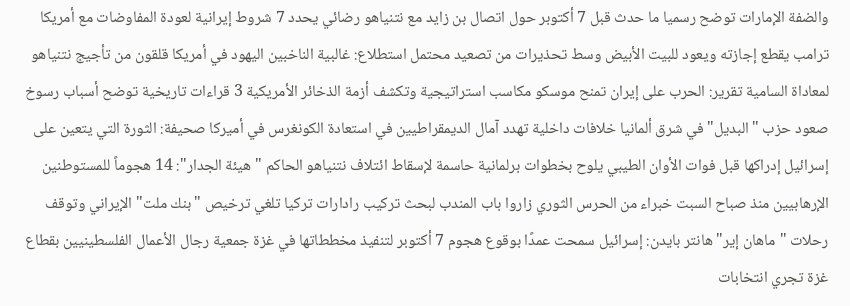والضفة الإمارات توضح رسميا ما حدث قبل 7 أكتوبر حول اتصال بن زايد مع نتنياهو رضائي يحدد 7 شروط إيرانية لعودة المفاوضات مع أمريكا ترامب يقطع إجازته ويعود للبيت الأبيض وسط تحذيرات من تصعيد محتمل استطلاع: غالبية الناخبين اليهود في أمريكا قلقون من تأجيج نتنياهو لمعاداة السامية تقرير: الحرب على إيران تمنح موسكو مكاسب استراتيجية وتكشف أزمة الذخائر الأمريكية 3 قراءات تاريخية توضح أسباب رسوخ صعود حزب "البديل" في شرق ألمانيا خلافات داخلية تهدد آمال الديمقراطيين في استعادة الكونغرس في أميركا صحيفة: الثورة التي يتعين على إسرائيل إدراكها قبل فوات الأوان الطيبي يلوح بخطوات برلمانية حاسمة لإسقاط ائتلاف نتنياهو الحاكم "هيئة الجدار": 14 هجوماً للمستوطنين الإرهابيين منذ صباح السبت خبراء من الحرس الثوري زاروا باب المندب لبحث تركيب رادارات تركيا تلغي ترخيص "بنك ملت" الإيراني وتوقف رحلات "ماهان إير" هانتر بايدن: إسرائيل سمحت عمدًا بوقوع هجوم 7 أكتوبر لتنفيذ مخططاتها في غزة جمعية رجال الأعمال الفلسطينيين بقطاع غزة تجري انتخابات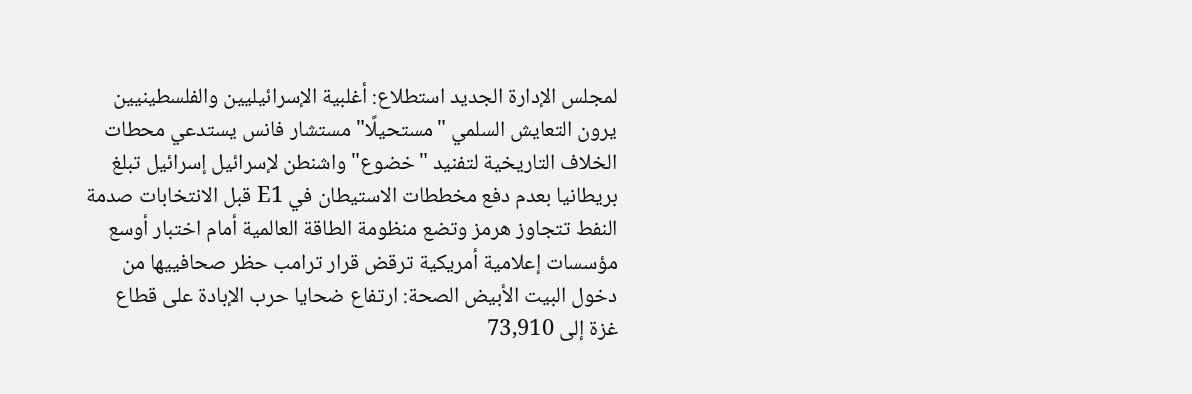لمجلس الإدارة الجديد استطلاع: أغلبية الإسرائيليين والفلسطينيين يرون التعايش السلمي "مستحيلًا" مستشار فانس يستدعي محطات الخلاف التاريخية لتفنيد "خضوع" واشنطن لإسرائيل إسرائيل تبلغ بريطانيا بعدم دفع مخططات الاستيطان في E1 قبل الانتخابات صدمة النفط تتجاوز هرمز وتضع منظومة الطاقة العالمية أمام اختبار أوسع مؤسسات إعلامية أمريكية ترقض قرار ترامب حظر صحافييها من دخول البيت الأبيض الصحة: ارتفاع ضحايا حرب الإبادة على قطاع غزة إلى 73,910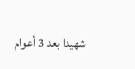شهيدا بعد 3 أعوام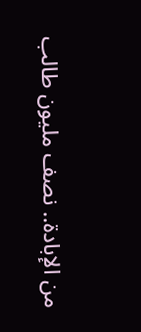من الإبادة.. نصف مليون طالب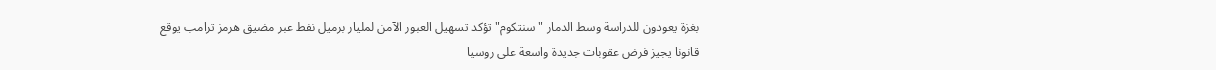بغزة يعودون للدراسة وسط الدمار "سنتكوم" تؤكد تسهيل العبور الآمن لمليار برميل نفط عبر مضيق هرمز ترامب يوقع قانونا يجيز فرض عقوبات جديدة واسعة على روسيا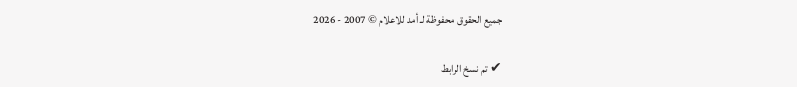جميع الحقوق محفوظة لـ أمد للاعلام © 2007 - 2026

✔ تم نسخ الرابط